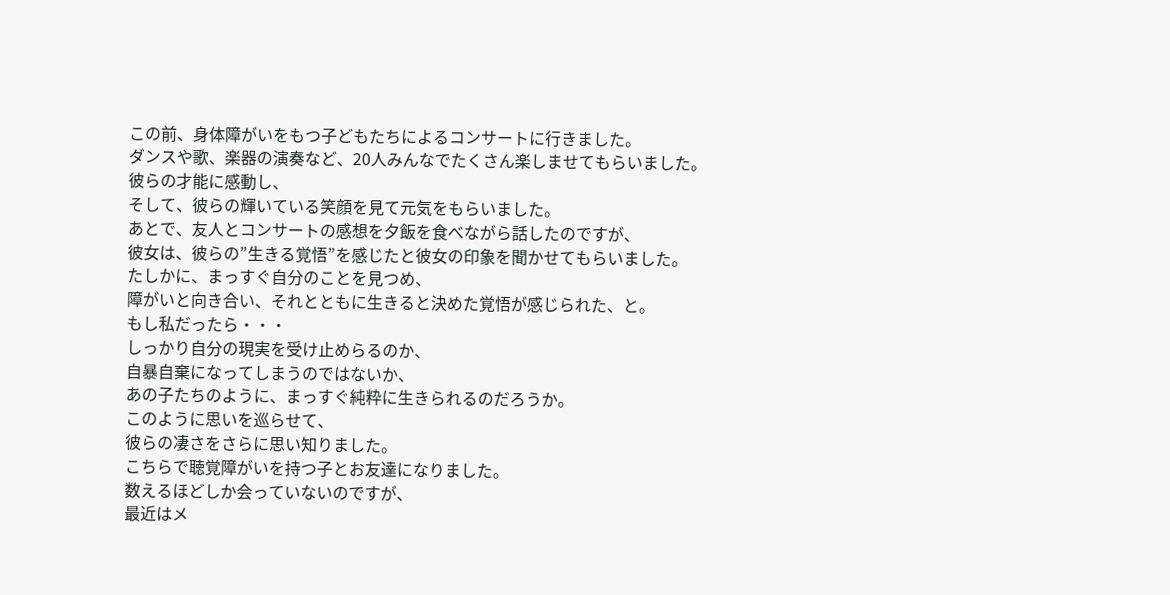この前、身体障がいをもつ子どもたちによるコンサートに行きました。
ダンスや歌、楽器の演奏など、20人みんなでたくさん楽しませてもらいました。
彼らの才能に感動し、
そして、彼らの輝いている笑顔を見て元気をもらいました。
あとで、友人とコンサートの感想を夕飯を食べながら話したのですが、
彼女は、彼らの”生きる覚悟”を感じたと彼女の印象を聞かせてもらいました。
たしかに、まっすぐ自分のことを見つめ、
障がいと向き合い、それとともに生きると決めた覚悟が感じられた、と。
もし私だったら・・・
しっかり自分の現実を受け止めらるのか、
自暴自棄になってしまうのではないか、
あの子たちのように、まっすぐ純粋に生きられるのだろうか。
このように思いを巡らせて、
彼らの凄さをさらに思い知りました。
こちらで聴覚障がいを持つ子とお友達になりました。
数えるほどしか会っていないのですが、
最近はメ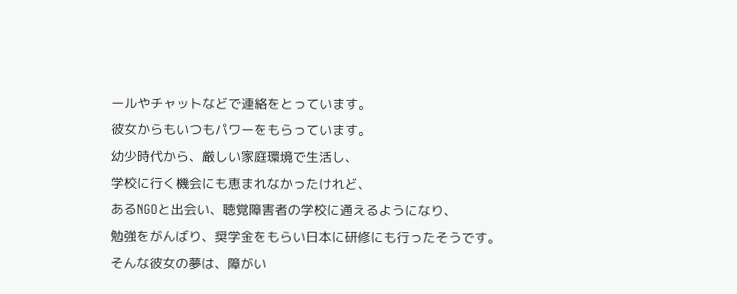ールやチャットなどで連絡をとっています。
彼女からもいつもパワーをもらっています。
幼少時代から、厳しい家庭環境で生活し、
学校に行く機会にも恵まれなかったけれど、
あるNGOと出会い、聴覚障害者の学校に通えるようになり、
勉強をがんばり、奨学金をもらい日本に研修にも行ったそうです。
そんな彼女の夢は、障がい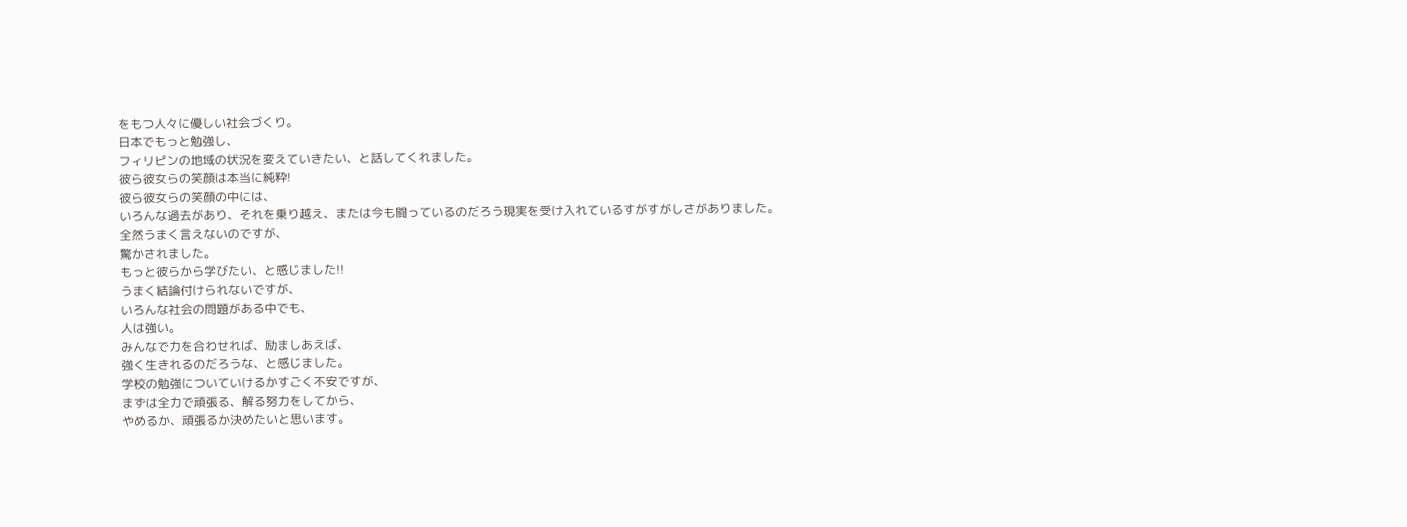をもつ人々に優しい社会づくり。
日本でもっと勉強し、
フィリピンの地域の状況を変えていきたい、と話してくれました。
彼ら彼女らの笑顔は本当に純粋!
彼ら彼女らの笑顔の中には、
いろんな過去があり、それを乗り越え、または今も闘っているのだろう現実を受け入れているすがすがしさがありました。
全然うまく言えないのですが、
驚かされました。
もっと彼らから学びたい、と感じました!!
うまく結論付けられないですが、
いろんな社会の問題がある中でも、
人は強い。
みんなで力を合わせれば、励ましあえば、
強く生きれるのだろうな、と感じました。
学校の勉強についていけるかすごく不安ですが、
まずは全力で頑張る、解る努力をしてから、
やめるか、頑張るか決めたいと思います。